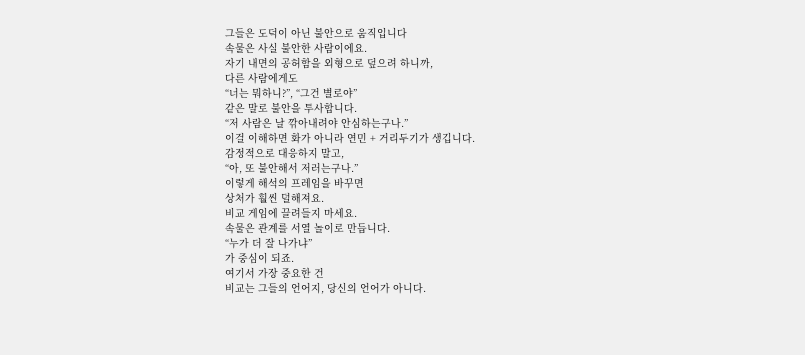그들은 도덕이 아닌 불안으로 움직입니다
속물은 사실 불안한 사람이에요.
자기 내면의 공허함을 외형으로 덮으려 하니까,
다른 사람에게도
“너는 뭐하니?”, “그건 별로야”
같은 말로 불안을 투사합니다.
“저 사람은 날 깎아내려야 안심하는구나.”
이걸 이해하면 화가 아니라 연민 + 거리두기가 생깁니다.
감정적으로 대응하지 말고,
“아, 또 불안해서 저러는구나.”
이렇게 해석의 프레임을 바꾸면
상처가 훨씬 덜해져요.
비교 게임에 끌려들지 마세요.
속물은 관계를 서열 놀이로 만듭니다.
“누가 더 잘 나가냐”
가 중심이 되죠.
여기서 가장 중요한 건
비교는 그들의 언어지, 당신의 언어가 아니다.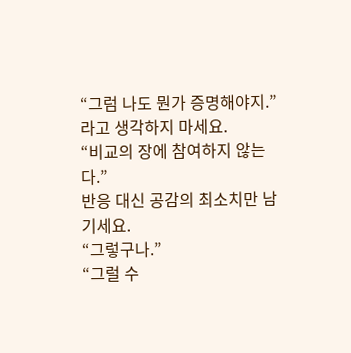“그럼 나도 뭔가 증명해야지.”
라고 생각하지 마세요.
“비교의 장에 참여하지 않는다.”
반응 대신 공감의 최소치만 남기세요.
“그렇구나.”
“그럴 수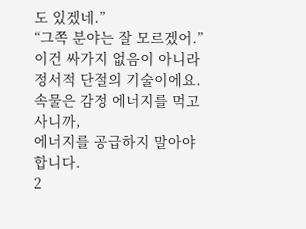도 있겠네.”
“그쪽 분야는 잘 모르겠어.”
이건 싸가지 없음이 아니라
정서적 단절의 기술이에요.
속물은 감정 에너지를 먹고 사니까,
에너지를 공급하지 말아야 합니다.
2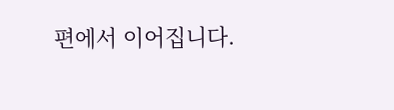편에서 이어집니다.